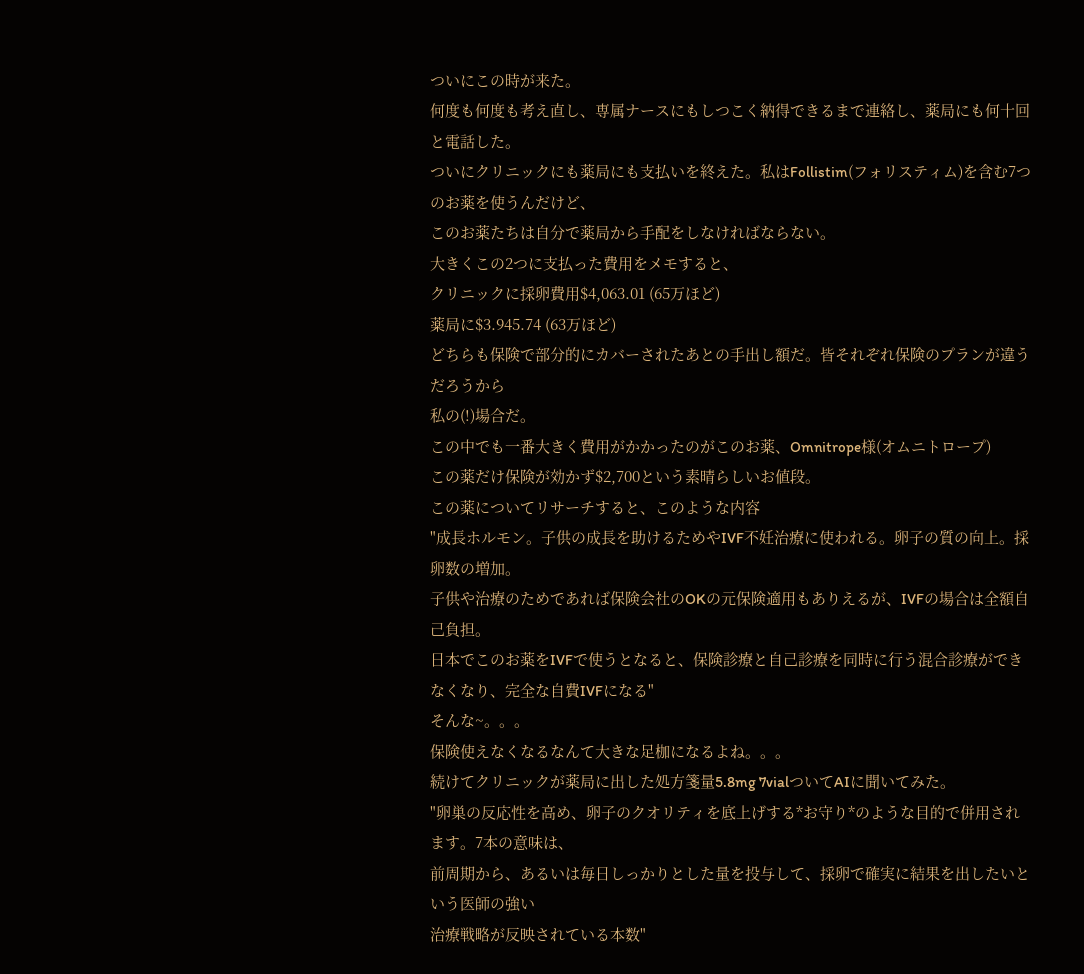ついにこの時が来た。
何度も何度も考え直し、専属ナースにもしつこく納得できるまで連絡し、薬局にも何十回と電話した。
ついにクリニックにも薬局にも支払いを終えた。私はFollistim(フォリスティム)を含む7つのお薬を使うんだけど、
このお薬たちは自分で薬局から手配をしなければならない。
大きくこの2つに支払った費用をメモすると、
クリニックに採卵費用$4,063.01 (65万ほど)
薬局に$3.945.74 (63万ほど)
どちらも保険で部分的にカバーされたあとの手出し額だ。皆それぞれ保険のプランが違うだろうから
私の(!)場合だ。
この中でも一番大きく費用がかかったのがこのお薬、Omnitrope様(オムニトロープ)
この薬だけ保険が効かず$2,700という素晴らしいお値段。
この薬についてリサーチすると、このような内容
"成長ホルモン。子供の成長を助けるためやIVF不妊治療に使われる。卵子の質の向上。採卵数の増加。
子供や治療のためであれば保険会社のOKの元保険適用もありえるが、IVFの場合は全額自己負担。
日本でこのお薬をIVFで使うとなると、保険診療と自己診療を同時に行う混合診療ができなくなり、完全な自費IVFになる"
そんな~。。。
保険使えなくなるなんて大きな足枷になるよね。。。
続けてクリニックが薬局に出した処方箋量5.8mg 7vialついてAIに聞いてみた。
"卵巣の反応性を高め、卵子のクオリティを底上げする*お守り*のような目的で併用されます。7本の意味は、
前周期から、あるいは毎日しっかりとした量を投与して、採卵で確実に結果を出したいという医師の強い
治療戦略が反映されている本数"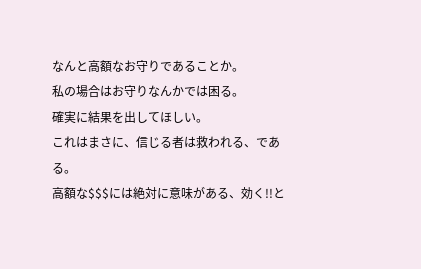なんと高額なお守りであることか。
私の場合はお守りなんかでは困る。
確実に結果を出してほしい。
これはまさに、信じる者は救われる、である。
高額な$$$には絶対に意味がある、効く!!と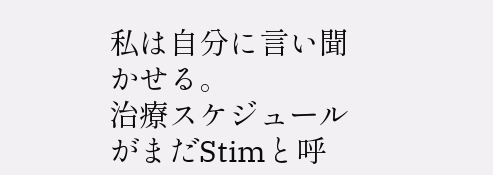私は自分に言い聞かせる。
治療スケジュールがまだStimと呼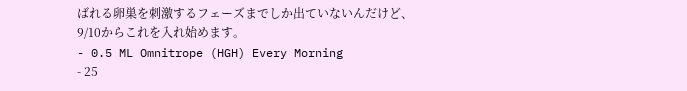ばれる卵巣を刺激するフェーズまでしか出ていないんだけど、
9/10からこれを入れ始めます。
- 0.5 ML Omnitrope (HGH) Every Morning
- 25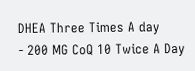DHEA Three Times A day
- 200 MG CoQ 10 Twice A Day